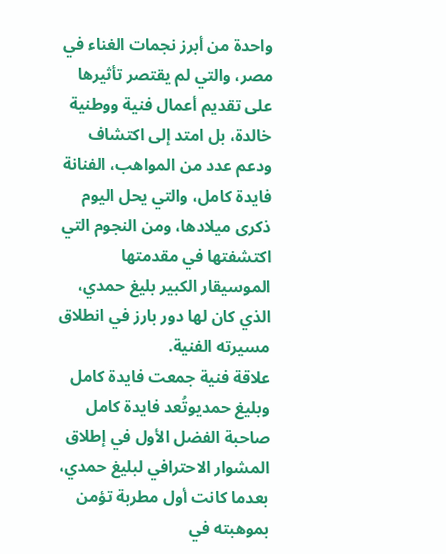واحدة من أبرز نجمات الغناء في مصر، والتي لم يقتصر تأثيرها على تقديم أعمال فنية ووطنية خالدة، بل امتد إلى اكتشاف ودعم عدد من المواهب، الفنانة فايدة كامل، والتي يحل اليوم ذكرى ميلادها، ومن النجوم التي اكتشفتها في مقدمتها الموسيقار الكبير بليغ حمدي، الذي كان لها دور بارز في انطلاق مسيرته الفنية.
علاقة فنية جمعت فايدة كامل وبليغ حمديوتُعد فايدة كامل صاحبة الفضل الأول في إطلاق المشوار الاحترافي لبليغ حمدي، بعدما كانت أول مطربة تؤمن بموهبته في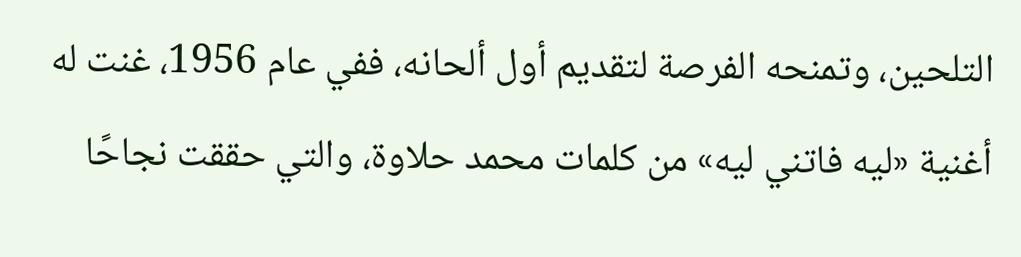التلحين، وتمنحه الفرصة لتقديم أول ألحانه، ففي عام 1956، غنت له أغنية «ليه فاتني ليه» من كلمات محمد حلاوة، والتي حققت نجاحًا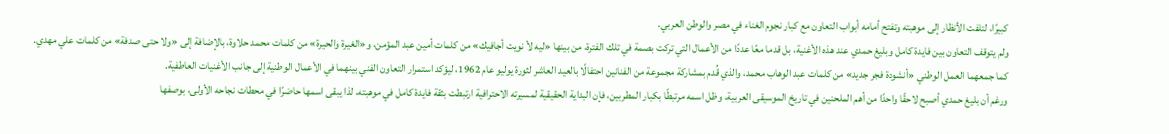كبيرًا، لتلفت الأنظار إلى موهبته وتفتح أمامه أبواب التعاون مع كبار نجوم الغناء في مصر والوطن العربي.
ولم يتوقف التعاون بين فايدة كامل وبليغ حمدي عند هذه الأغنية، بل قدما معًا عددًا من الأعمال التي تركت بصمة في تلك الفترة، من بينها «ليه لأ نويت أجافيك» من كلمات أمين عبد المؤمن، و«الغيرة والحيرة» من كلمات محمد حلاوة، بالإضافة إلى «ولا حتى صدفة» من كلمات علي مهدي.
كما جمعهما العمل الوطني «أنشودة فجر جديد» من كلمات عبد الوهاب محمد، والذي قُدم بمشاركة مجموعة من الفنانين احتفالًا بالعيد العاشر لثورة يوليو عام 1962، ليؤكد استمرار التعاون الفني بينهما في الأعمال الوطنية إلى جانب الأغنيات العاطفية.
ورغم أن بليغ حمدي أصبح لاحقًا واحدًا من أهم الملحنين في تاريخ الموسيقى العربية، وظل اسمه مرتبطًا بكبار المطربين، فإن البداية الحقيقية لمسيرته الاحترافية ارتبطت بثقة فايدة كامل في موهبته، لذا يبقى اسمها حاضرًا في محطات نجاحه الأولى، بوصفها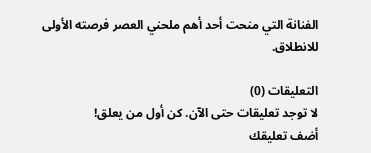الفنانة التي منحت أحد أهم ملحني العصر فرصته الأولى للانطلاق.

التعليقات (0)
لا توجد تعليقات حتى الآن. كن أول من يعلق!
أضف تعليقك